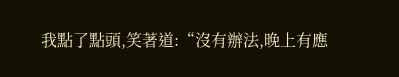我點了點頭,笑著道:“沒有辦法,晚上有應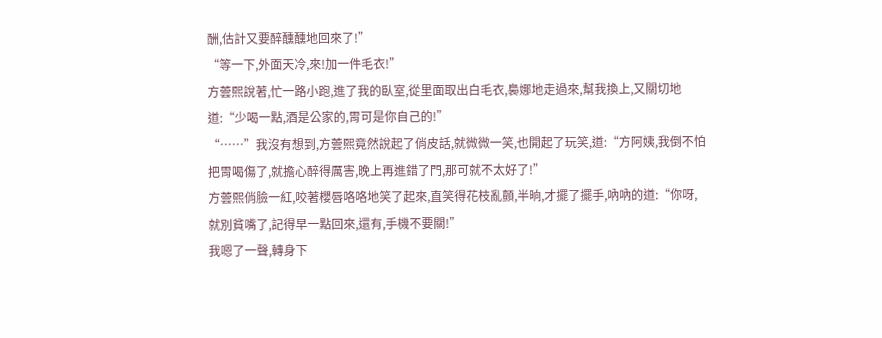酬,估計又要醉醺醺地回來了!”
“等一下,外面天冷,來!加一件毛衣!”
方蕓熙說著,忙一路小跑,進了我的臥室,從里面取出白毛衣,裊娜地走過來,幫我換上,又關切地道:“少喝一點,酒是公家的,胃可是你自己的!”
“……”我沒有想到,方蕓熙竟然說起了俏皮話,就微微一笑,也開起了玩笑,道:“方阿姨,我倒不怕把胃喝傷了,就擔心醉得厲害,晚上再進錯了門,那可就不太好了!”
方蕓熙俏臉一紅,咬著櫻唇咯咯地笑了起來,直笑得花枝亂顫,半晌,才擺了擺手,吶吶的道:“你呀,就別貧嘴了,記得早一點回來,還有,手機不要關!”
我嗯了一聲,轉身下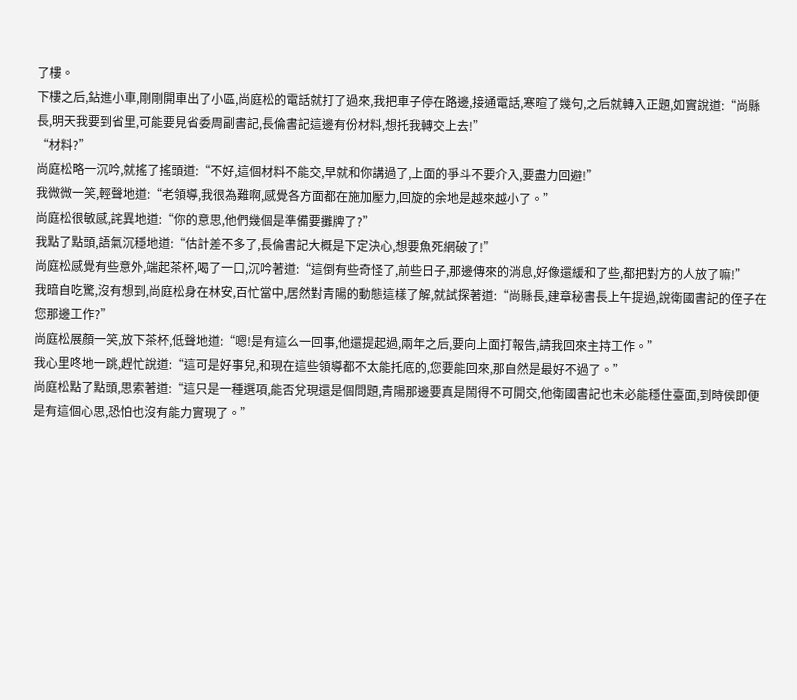了樓。
下樓之后,鉆進小車,剛剛開車出了小區,尚庭松的電話就打了過來,我把車子停在路邊,接通電話,寒暄了幾句,之后就轉入正題,如實說道:“尚縣長,明天我要到省里,可能要見省委周副書記,長倫書記這邊有份材料,想托我轉交上去!”
“材料?”
尚庭松略一沉吟,就搖了搖頭道:“不好,這個材料不能交,早就和你講過了,上面的爭斗不要介入,要盡力回避!”
我微微一笑,輕聲地道:“老領導,我很為難啊,感覺各方面都在施加壓力,回旋的余地是越來越小了。”
尚庭松很敏感,詫異地道:“你的意思,他們幾個是準備要攤牌了?”
我點了點頭,語氣沉穩地道:“估計差不多了,長倫書記大概是下定決心,想要魚死網破了!”
尚庭松感覺有些意外,端起茶杯,喝了一口,沉吟著道:“這倒有些奇怪了,前些日子,那邊傳來的消息,好像還緩和了些,都把對方的人放了嘛!”
我暗自吃驚,沒有想到,尚庭松身在林安,百忙當中,居然對青陽的動態這樣了解,就試探著道:“尚縣長,建章秘書長上午提過,說衛國書記的侄子在您那邊工作?”
尚庭松展顏一笑,放下茶杯,低聲地道:“嗯!是有這么一回事,他還提起過,兩年之后,要向上面打報告,請我回來主持工作。”
我心里咚地一跳,趕忙說道:“這可是好事兒,和現在這些領導都不太能托底的,您要能回來,那自然是最好不過了。”
尚庭松點了點頭,思索著道:“這只是一種選項,能否兌現還是個問題,青陽那邊要真是鬧得不可開交,他衛國書記也未必能穩住臺面,到時侯即便是有這個心思,恐怕也沒有能力實現了。”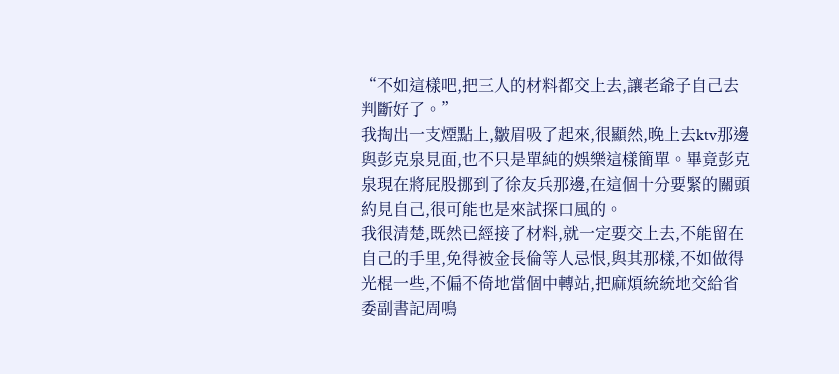“不如這樣吧,把三人的材料都交上去,讓老爺子自己去判斷好了。”
我掏出一支煙點上,皺眉吸了起來,很顯然,晚上去ktv那邊與彭克泉見面,也不只是單純的娛樂這樣簡單。畢竟彭克泉現在將屁股挪到了徐友兵那邊,在這個十分要緊的關頭約見自己,很可能也是來試探口風的。
我很清楚,既然已經接了材料,就一定要交上去,不能留在自己的手里,免得被金長倫等人忌恨,與其那樣,不如做得光棍一些,不偏不倚地當個中轉站,把麻煩統統地交給省委副書記周鳴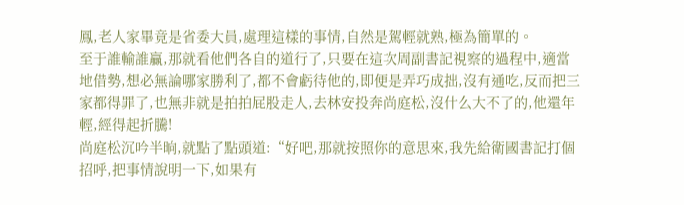鳳,老人家畢竟是省委大員,處理這樣的事情,自然是駕輕就熟,極為簡單的。
至于誰輸誰贏,那就看他們各自的道行了,只要在這次周副書記視察的過程中,適當地借勢,想必無論哪家勝利了,都不會虧待他的,即便是弄巧成拙,沒有通吃,反而把三家都得罪了,也無非就是拍拍屁股走人,去林安投奔尚庭松,沒什么大不了的,他還年輕,經得起折騰!
尚庭松沉吟半晌,就點了點頭道:“好吧,那就按照你的意思來,我先給衛國書記打個招呼,把事情說明一下,如果有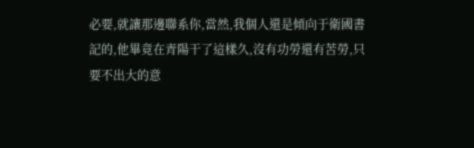必要,就讓那邊聯系你,當然,我個人還是傾向于衛國書記的,他畢竟在青陽干了這樣久,沒有功勞還有苦勞,只要不出大的意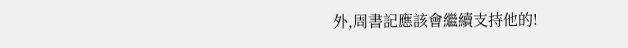外,周書記應該會繼續支持他的!